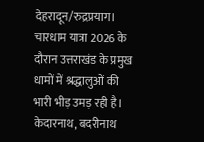देहरादून/रुद्रप्रयाग। चारधाम यात्रा 2026 के दौरान उत्तराखंड के प्रमुख धामों में श्रद्धालुओं की भारी भीड़ उमड़ रही है। केदारनाथ, बदरीनाथ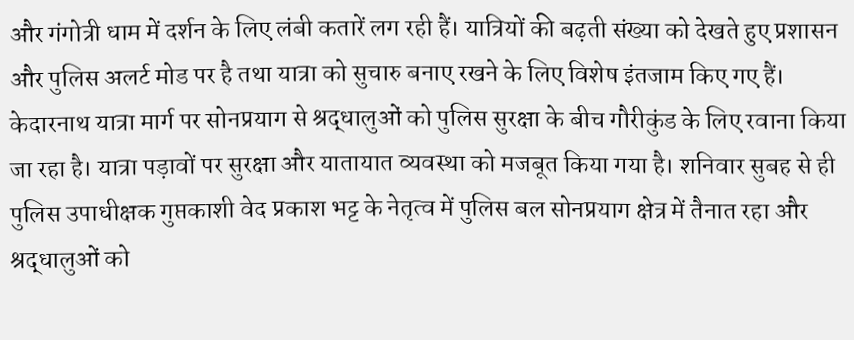और गंगोत्री धाम में दर्शन के लिए लंबी कतारें लग रही हैं। यात्रियों की बढ़ती संख्या को देखते हुए प्रशासन और पुलिस अलर्ट मोड पर है तथा यात्रा को सुचारु बनाए रखने के लिए विशेष इंतजाम किए गए हैं।
केदारनाथ यात्रा मार्ग पर सोनप्रयाग से श्रद्धालुओं को पुलिस सुरक्षा के बीच गौरीकुंड के लिए रवाना किया जा रहा है। यात्रा पड़ावों पर सुरक्षा और यातायात व्यवस्था को मजबूत किया गया है। शनिवार सुबह से ही पुलिस उपाधीक्षक गुप्तकाशी वेद प्रकाश भट्ट के नेतृत्व में पुलिस बल सोनप्रयाग क्षेत्र में तैनात रहा और श्रद्धालुओं को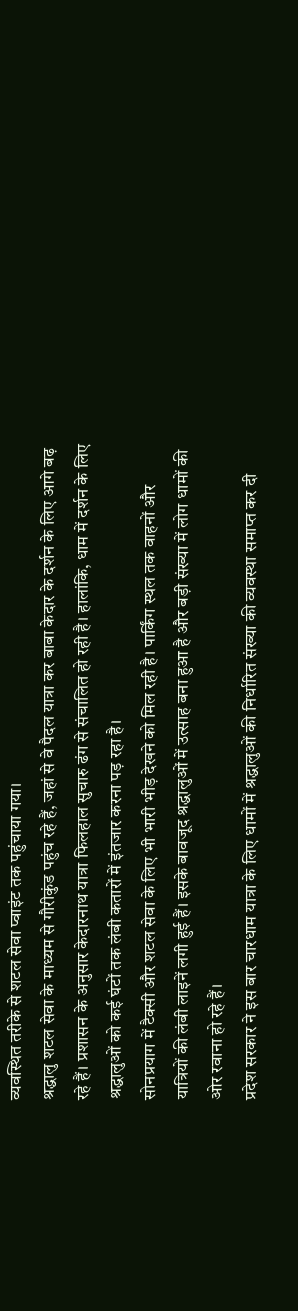व्यवस्थित तरीके से शटल सेवा प्वाइंट तक पहुंचाया गया।
श्रद्धालु शटल सेवा के माध्यम से गौरीकुंड पहुंच रहे हैं, जहां से वे पैदल यात्रा कर बाबा केदार के दर्शन के लिए आगे बढ़ रहे हैं। प्रशासन के अनुसार केदारनाथ यात्रा फिलहाल सुचारु ढंग से संचालित हो रही है। हालांकि, धाम में दर्शन के लिए श्रद्धालुओं को कई घंटों तक लंबी कतारों में इंतजार करना पड़ रहा है।
सोनप्रयाग में टैक्सी और शटल सेवा के लिए भी भारी भीड़ देखने को मिल रही है। पार्किंग स्थल तक वाहनों और यात्रियों की लंबी लाइनें लगी हुई हैं। इसके बावजूद श्रद्धालुओं में उत्साह बना हुआ है और बड़ी संख्या में लोग धामों की ओर रवाना हो रहे हैं।
प्रदेश सरकार ने इस बार चारधाम यात्रा के लिए धामों में श्रद्धालुओं की निर्धारित संख्या की व्यवस्था समाप्त कर दी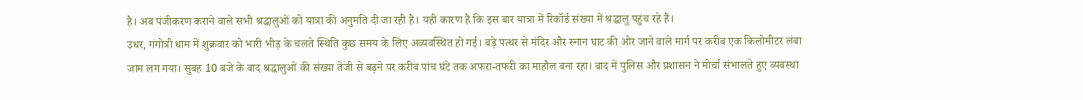है। अब पंजीकरण कराने वाले सभी श्रद्धालुओं को यात्रा की अनुमति दी जा रही है। यही कारण है कि इस बार यात्रा में रिकॉर्ड संख्या में श्रद्धालु पहुंच रहे हैं।
उधर, गंगोत्री धाम में शुक्रवार को भारी भीड़ के चलते स्थिति कुछ समय के लिए अव्यवस्थित हो गई। बड़े पत्थर से मंदिर और स्नान घाट की ओर जाने वाले मार्ग पर करीब एक किलोमीटर लंबा जाम लग गया। सुबह 10 बजे के बाद श्रद्धालुओं की संख्या तेजी से बढ़ने पर करीब पांच घंटे तक अफरा-तफरी का माहौल बना रहा। बाद में पुलिस और प्रशासन ने मोर्चा संभालते हुए व्यवस्था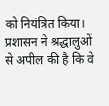को नियंत्रित किया।
प्रशासन ने श्रद्धालुओं से अपील की है कि वे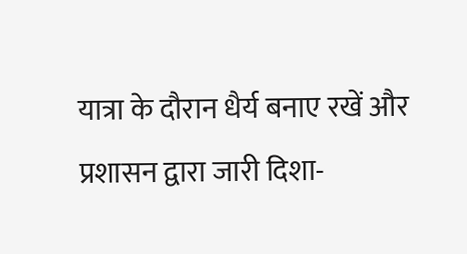यात्रा के दौरान धैर्य बनाए रखें और प्रशासन द्वारा जारी दिशा-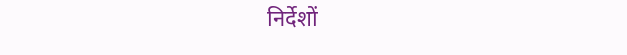निर्देशों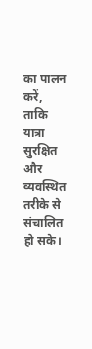का पालन करें, ताकि यात्रा सुरक्षित और व्यवस्थित तरीके से संचालित हो सके।